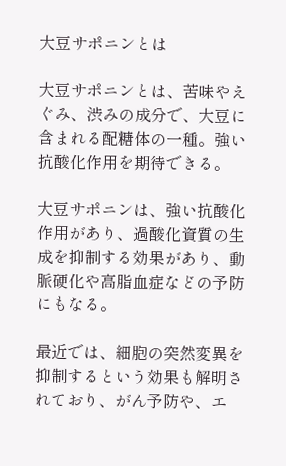大豆サポニンとは

大豆サポニンとは、苦味やえぐみ、渋みの成分で、大豆に含まれる配糖体の一種。強い抗酸化作用を期待できる。

大豆サポニンは、強い抗酸化作用があり、過酸化資質の生成を抑制する効果があり、動脈硬化や高脂血症などの予防にもなる。

最近では、細胞の突然変異を抑制するという効果も解明されており、がん予防や、エ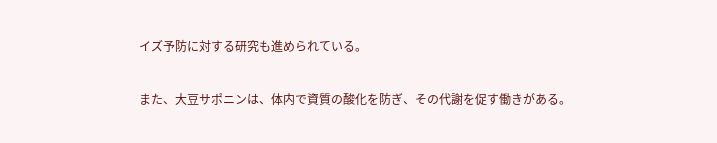イズ予防に対する研究も進められている。

また、大豆サポニンは、体内で資質の酸化を防ぎ、その代謝を促す働きがある。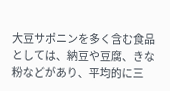大豆サポニンを多く含む食品としては、納豆や豆腐、きな粉などがあり、平均的に三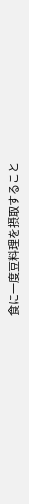食に一度豆料理を摂取すること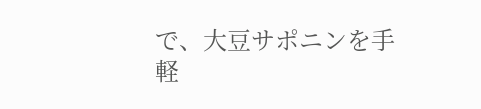で、大豆サポニンを手軽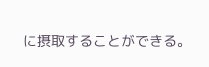に摂取することができる。